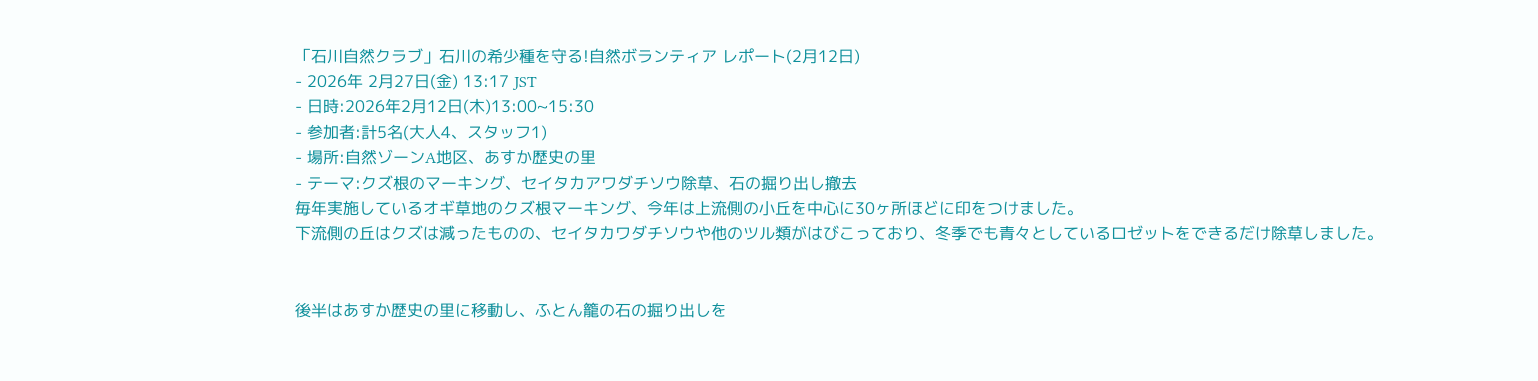「石川自然クラブ」石川の希少種を守る!自然ボランティア レポート(2月12日)
- 2026年 2月27日(金) 13:17 JST
- 日時:2026年2月12日(木)13:00~15:30
- 参加者:計5名(大人4、スタッフ1)
- 場所:自然ゾーンA地区、あすか歴史の里
- テーマ:クズ根のマーキング、セイタカアワダチソウ除草、石の掘り出し撤去
毎年実施しているオギ草地のクズ根マーキング、今年は上流側の小丘を中心に30ヶ所ほどに印をつけました。
下流側の丘はクズは減ったものの、セイタカワダチソウや他のツル類がはびこっており、冬季でも青々としているロゼットをできるだけ除草しました。


後半はあすか歴史の里に移動し、ふとん籠の石の掘り出しを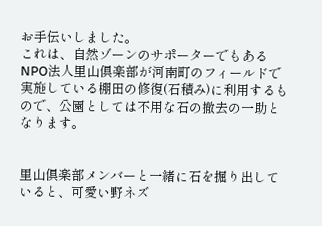お手伝いしました。
これは、自然ゾーンのサポーターでもあるNPO法人里山倶楽部が河南町のフィールドで実施している棚田の修復(石積み)に利用するもので、公園としては不用な石の撤去の一助となります。


里山倶楽部メンバーと一緒に石を掘り出していると、可愛い野ネズ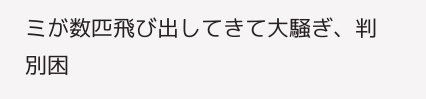ミが数匹飛び出してきて大騒ぎ、判別困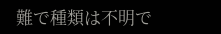難で種類は不明で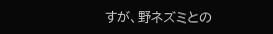すが、野ネズミとの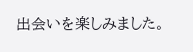出会いを楽しみました。